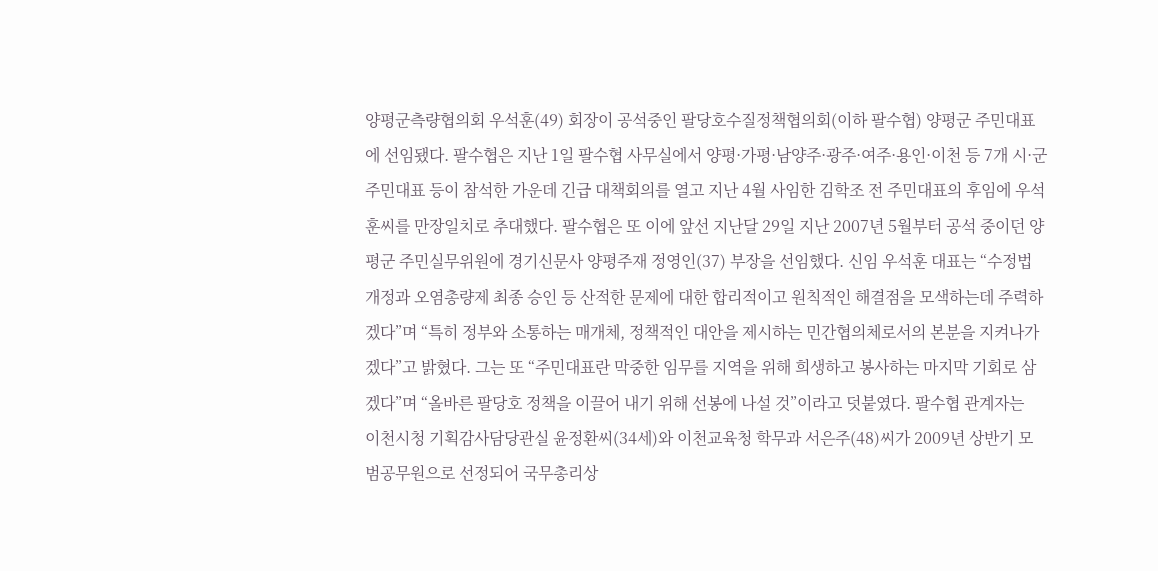양평군측량협의회 우석훈(49) 회장이 공석중인 팔당호수질정책협의회(이하 팔수협) 양평군 주민대표에 선임됐다. 팔수협은 지난 1일 팔수협 사무실에서 양평·가평·남양주·광주·여주·용인·이천 등 7개 시·군 주민대표 등이 참석한 가운데 긴급 대책회의를 열고 지난 4월 사임한 김학조 전 주민대표의 후임에 우석훈씨를 만장일치로 추대했다. 팔수협은 또 이에 앞선 지난달 29일 지난 2007년 5월부터 공석 중이던 양평군 주민실무위원에 경기신문사 양평주재 정영인(37) 부장을 선임했다. 신임 우석훈 대표는 “수정법 개정과 오염총량제 최종 승인 등 산적한 문제에 대한 합리적이고 원칙적인 해결점을 모색하는데 주력하겠다”며 “특히 정부와 소통하는 매개체, 정책적인 대안을 제시하는 민간협의체로서의 본분을 지켜나가겠다”고 밝혔다. 그는 또 “주민대표란 막중한 임무를 지역을 위해 희생하고 봉사하는 마지막 기회로 삼겠다”며 “올바른 팔당호 정책을 이끌어 내기 위해 선봉에 나설 것”이라고 덧붙였다. 팔수협 관계자는
이천시청 기획감사담당관실 윤정환씨(34세)와 이천교육청 학무과 서은주(48)씨가 2009년 상반기 모범공무원으로 선정되어 국무총리상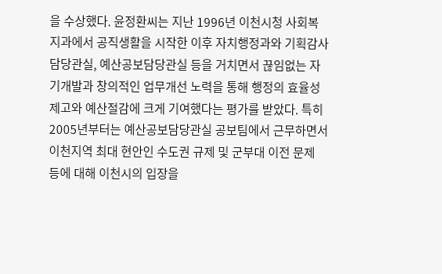을 수상했다. 윤정환씨는 지난 1996년 이천시청 사회복지과에서 공직생활을 시작한 이후 자치행정과와 기획감사담당관실, 예산공보담당관실 등을 거치면서 끊임없는 자기개발과 창의적인 업무개선 노력을 통해 행정의 효율성 제고와 예산절감에 크게 기여했다는 평가를 받았다. 특히 2005년부터는 예산공보담당관실 공보팀에서 근무하면서 이천지역 최대 현안인 수도권 규제 및 군부대 이전 문제 등에 대해 이천시의 입장을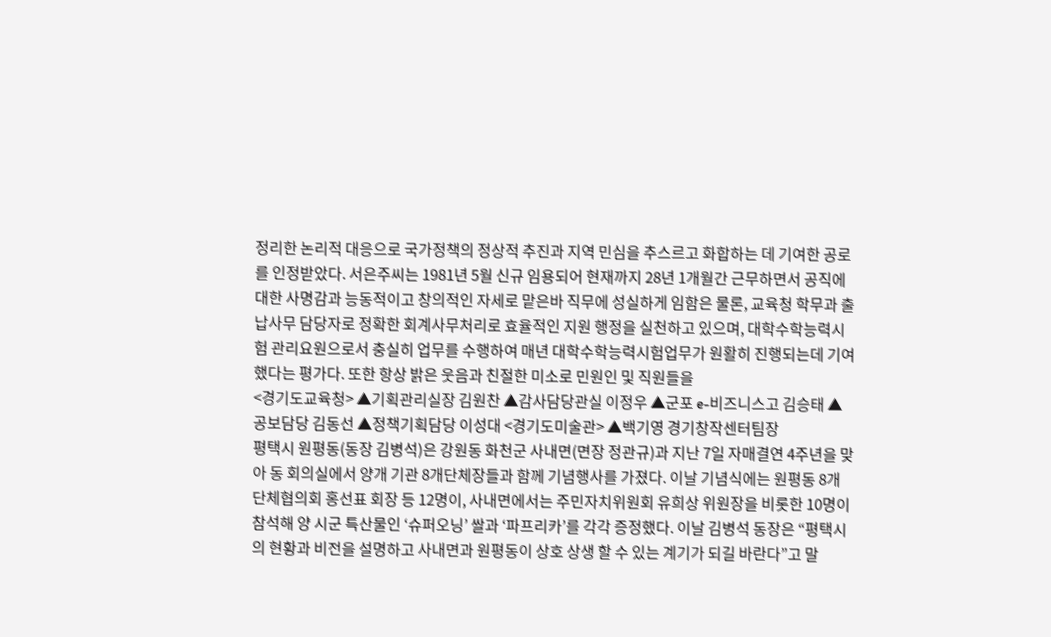정리한 논리적 대응으로 국가정책의 정상적 추진과 지역 민심을 추스르고 화합하는 데 기여한 공로를 인정받았다. 서은주씨는 1981년 5월 신규 임용되어 현재까지 28년 1개월간 근무하면서 공직에 대한 사명감과 능동적이고 창의적인 자세로 맡은바 직무에 성실하게 임함은 물론, 교육청 학무과 출납사무 담당자로 정확한 회계사무처리로 효율적인 지원 행정을 실천하고 있으며, 대학수학능력시험 관리요원으로서 충실히 업무를 수행하여 매년 대학수학능력시험업무가 원활히 진행되는데 기여했다는 평가다. 또한 항상 밝은 웃음과 친절한 미소로 민원인 및 직원들을
<경기도교육청> ▲기획관리실장 김원찬 ▲감사담당관실 이정우 ▲군포 e-비즈니스고 김승태 ▲공보담당 김동선 ▲정책기획담당 이성대 <경기도미술관> ▲백기영 경기창작센터팀장
평택시 원평동(동장 김병석)은 강원동 화천군 사내면(면장 정관규)과 지난 7일 자매결연 4주년을 맞아 동 회의실에서 양개 기관 8개단체장들과 함께 기념행사를 가졌다. 이날 기념식에는 원평동 8개단체협의회 홍선표 회장 등 12명이, 사내면에서는 주민자치위원회 유희상 위원장을 비롯한 10명이 참석해 양 시군 특산물인 ‘슈퍼오닝’ 쌀과 ‘파프리카’를 각각 증정했다. 이날 김병석 동장은 “평택시의 현황과 비전을 설명하고 사내면과 원평동이 상호 상생 할 수 있는 계기가 되길 바란다”고 말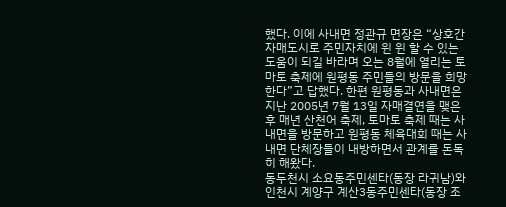했다. 이에 사내면 정관규 면장은 “상호간 자매도시로 주민자치에 윈 윈 할 수 있는 도움이 되길 바라며 오는 8월에 열리는 토마토 축제에 원평동 주민들의 방문을 희망한다”고 답했다. 한편 원평동과 사내면은 지난 2005년 7월 13일 자매결연을 맺은 후 매년 산천어 축제, 토마토 축제 때는 사내면을 방문하고 원평동 체육대회 때는 사내면 단체장들이 내방하면서 관계를 돈독히 해왔다.
동두천시 소요동주민센타(동장 라귀남)와 인천시 계양구 계산3동주민센타(동장 조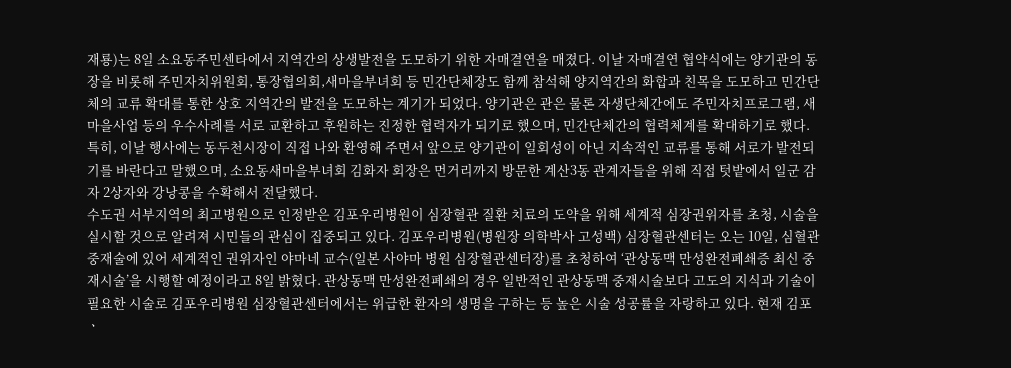재룡)는 8일 소요동주민센타에서 지역간의 상생발전을 도모하기 위한 자매결연을 매졌다. 이날 자매결연 협약식에는 양기관의 동장을 비롯해 주민자치위원회, 통장협의회,새마을부녀회 등 민간단체장도 함께 참석해 양지역간의 화합과 친목을 도모하고 민간단체의 교류 확대를 통한 상호 지역간의 발전을 도모하는 계기가 되었다. 양기관은 관은 물론 자생단체간에도 주민자치프로그램, 새마을사업 등의 우수사례를 서로 교환하고 후원하는 진정한 협력자가 되기로 했으며, 민간단체간의 협력체계를 확대하기로 했다. 특히, 이날 행사에는 동두천시장이 직접 나와 환영해 주면서 앞으로 양기관이 일회성이 아닌 지속적인 교류를 통해 서로가 발전되기를 바란다고 말했으며, 소요동새마을부녀회 김화자 회장은 먼거리까지 방문한 계산3동 관계자들을 위해 직접 텃밭에서 일군 감자 2상자와 강낭콩을 수확해서 전달했다.
수도권 서부지역의 최고병원으로 인정받은 김포우리병원이 심장혈관 질환 치료의 도약을 위해 세계적 심장권위자를 초청, 시술을 실시할 것으로 알려져 시민들의 관심이 집중되고 있다. 김포우리병원(병원장 의학박사 고성백) 심장혈관센터는 오는 10일, 심혈관중재술에 있어 세계적인 권위자인 야마네 교수(일본 사야마 병원 심장혈관센터장)를 초청하여 ‘관상동맥 만성완전폐쇄증 최신 중재시술’을 시행할 예정이라고 8일 밝혔다. 관상동맥 만성완전폐쇄의 경우 일반적인 관상동맥 중재시술보다 고도의 지식과 기술이 필요한 시술로 김포우리병원 심장혈관센터에서는 위급한 환자의 생명을 구하는 등 높은 시술 성공률을 자랑하고 있다. 현재 김포ㆍ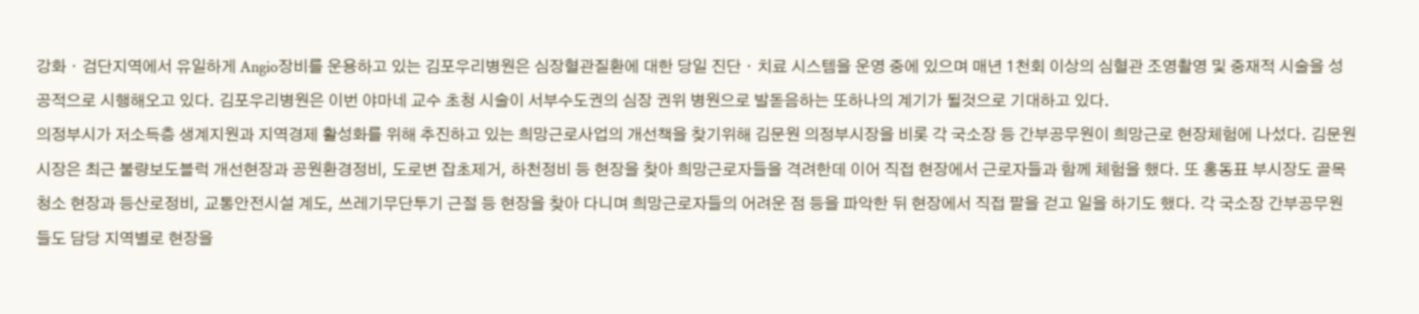강화ㆍ검단지역에서 유일하게 Angio장비를 운용하고 있는 김포우리병원은 심장혈관질환에 대한 당일 진단ㆍ치료 시스템을 운영 중에 있으며 매년 1천회 이상의 심혈관 조영촬영 및 중재적 시술을 성공적으로 시행해오고 있다. 김포우리병원은 이번 야마네 교수 초청 시술이 서부수도권의 심장 권위 병원으로 발돋음하는 또하나의 계기가 될것으로 기대하고 있다.
의정부시가 저소득층 생계지원과 지역경제 활성화를 위해 추진하고 있는 희망근로사업의 개선책을 찾기위해 김문원 의정부시장을 비롯 각 국소장 등 간부공무원이 희망근로 현장체험에 나섰다. 김문원 시장은 최근 불량보도블럭 개선현장과 공원환경정비, 도로변 잡초제거, 하천정비 등 현장을 찾아 희망근로자들을 격려한데 이어 직접 현장에서 근로자들과 함께 체험을 했다. 또 홍동표 부시장도 골목청소 현장과 등산로정비, 교통안전시설 계도, 쓰레기무단투기 근절 등 현장을 찾아 다니며 희망근로자들의 어려운 점 등을 파악한 뒤 현장에서 직접 팔을 걷고 일을 하기도 했다. 각 국소장 간부공무원들도 담당 지역별로 현장을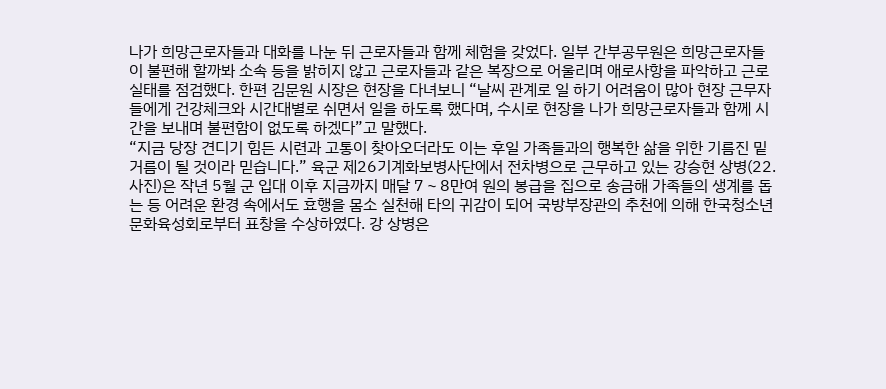나가 희망근로자들과 대화를 나눈 뒤 근로자들과 함께 체험을 갖었다. 일부 간부공무원은 희망근로자들이 불편해 할까봐 소속 등을 밝히지 않고 근로자들과 같은 복장으로 어울리며 애로사항을 파악하고 근로실태를 점검했다. 한편 김문원 시장은 현장을 다녀보니 “날씨 관계로 일 하기 어려움이 많아 현장 근무자들에게 건강체크와 시간대별로 쉬면서 일을 하도록 했다며, 수시로 현장을 나가 희망근로자들과 함께 시간을 보내며 불편함이 없도록 하겠다”고 말했다.
“지금 당장 견디기 힘든 시련과 고통이 찾아오더라도 이는 후일 가족들과의 행복한 삶을 위한 기름진 밑거름이 될 것이라 믿습니다.” 육군 제26기계화보병사단에서 전차병으로 근무하고 있는 강승현 상병(22.사진)은 작년 5월 군 입대 이후 지금까지 매달 7∼8만여 원의 봉급을 집으로 송금해 가족들의 생계를 돕는 등 어려운 환경 속에서도 효행을 몸소 실천해 타의 귀감이 되어 국방부장관의 추천에 의해 한국청소년 문화육성회로부터 표창을 수상하였다. 강 상병은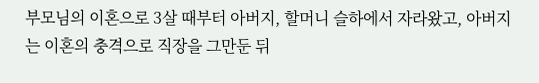부모님의 이혼으로 3살 때부터 아버지, 할머니 슬하에서 자라왔고, 아버지는 이혼의 충격으로 직장을 그만둔 뒤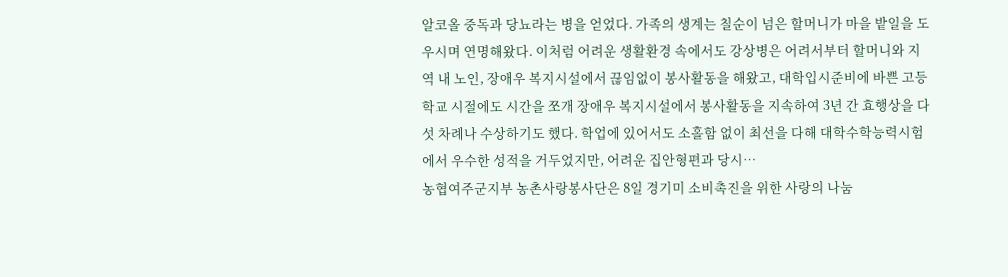알코올 중독과 당뇨라는 병을 얻었다. 가족의 생계는 칠순이 넘은 할머니가 마을 밭일을 도우시며 연명해왔다. 이처럼 어려운 생활환경 속에서도 강상병은 어려서부터 할머니와 지역 내 노인, 장애우 복지시설에서 끊임없이 봉사활동을 해왔고, 대학입시준비에 바쁜 고등학교 시절에도 시간을 쪼개 장애우 복지시설에서 봉사활동을 지속하여 3년 간 효행상을 다섯 차례나 수상하기도 했다. 학업에 있어서도 소홀함 없이 최선을 다해 대학수학능력시험에서 우수한 성적을 거두었지만, 어려운 집안형편과 당시…
농협여주군지부 농촌사랑봉사단은 8일 경기미 소비촉진을 위한 사랑의 나눔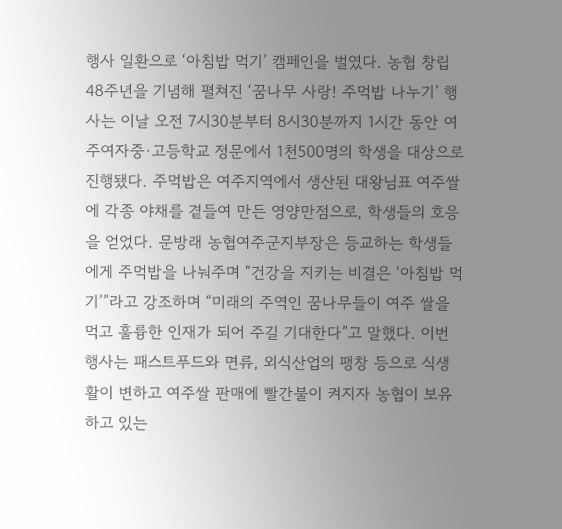행사 일환으로 ‘아침밥 먹기’ 캠페인을 벌였다. 농협 창립 48주년을 기념해 펼쳐진 ‘꿈나무 사랑! 주먹밥 나누기’ 행사는 이날 오전 7시30분부터 8시30분까지 1시간 동안 여주여자중·고등학교 정문에서 1천500명의 학생을 대상으로 진행됐다. 주먹밥은 여주지역에서 생산된 대왕님표 여주쌀에 각종 야채를 곁들여 만든 영양만점으로, 학생들의 호응을 얻었다. 문방래 농협여주군지부장은 등교하는 학생들에게 주먹밥을 나눠주며 “건강을 지키는 비결은 ‘아침밥 먹기’”라고 강조하며 “미래의 주역인 꿈나무들이 여주 쌀을 먹고 훌륭한 인재가 되어 주길 기대한다”고 말했다. 이번 행사는 패스트푸드와 면류, 외식산업의 팽창 등으로 식생활이 변하고 여주쌀 판매에 빨간불이 켜지자 농협이 보유하고 있는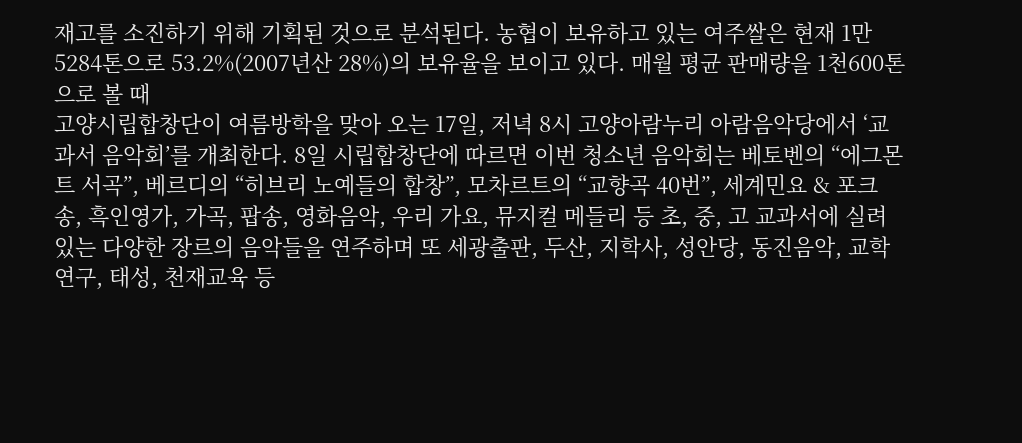재고를 소진하기 위해 기획된 것으로 분석된다. 농협이 보유하고 있는 여주쌀은 현재 1만5284톤으로 53.2%(2007년산 28%)의 보유율을 보이고 있다. 매월 평균 판매량을 1천600톤으로 볼 때
고양시립합창단이 여름방학을 맞아 오는 17일, 저녁 8시 고양아람누리 아람음악당에서 ‘교과서 음악회’를 개최한다. 8일 시립합창단에 따르면 이번 청소년 음악회는 베토벤의 “에그몬트 서곡”, 베르디의 “히브리 노예들의 합창”, 모차르트의 “교향곡 40번”, 세계민요 & 포크송, 흑인영가, 가곡, 팝송, 영화음악, 우리 가요, 뮤지컬 메들리 등 초, 중, 고 교과서에 실려있는 다양한 장르의 음악들을 연주하며 또 세광출판, 두산, 지학사, 성안당, 동진음악, 교학연구, 태성, 천재교육 등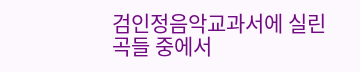검인정음악교과서에 실린 곡들 중에서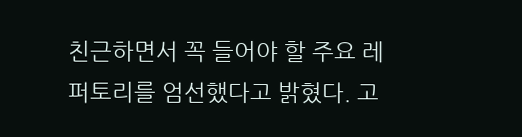친근하면서 꼭 들어야 할 주요 레퍼토리를 엄선했다고 밝혔다. 고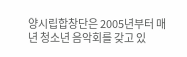양시립합창단은 2005년부터 매년 청소년 음악회를 갖고 있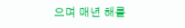으며 매년 해를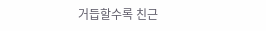거듭할수록 친근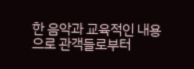한 음악과 교육적인 내용으로 관객들로부터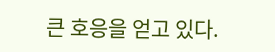큰 호응을 얻고 있다.